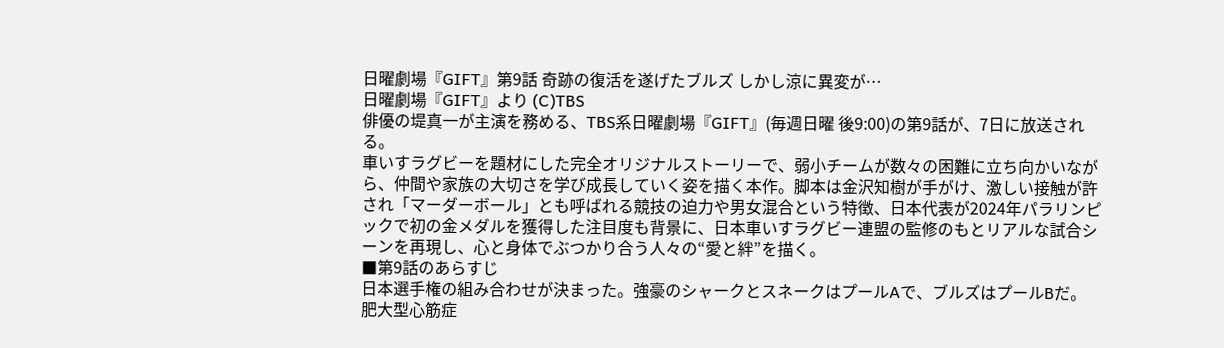日曜劇場『GIFT』第9話 奇跡の復活を遂げたブルズ しかし涼に異変が…
日曜劇場『GIFT』より (C)TBS
俳優の堤真一が主演を務める、TBS系日曜劇場『GIFT』(毎週日曜 後9:00)の第9話が、7日に放送される。
車いすラグビーを題材にした完全オリジナルストーリーで、弱小チームが数々の困難に立ち向かいながら、仲間や家族の大切さを学び成長していく姿を描く本作。脚本は金沢知樹が手がけ、激しい接触が許され「マーダーボール」とも呼ばれる競技の迫力や男女混合という特徴、日本代表が2024年パラリンピックで初の金メダルを獲得した注目度も背景に、日本車いすラグビー連盟の監修のもとリアルな試合シーンを再現し、心と身体でぶつかり合う人々の“愛と絆”を描く。
■第9話のあらすじ
日本選手権の組み合わせが決まった。強豪のシャークとスネークはプールAで、ブルズはプールBだ。
肥大型心筋症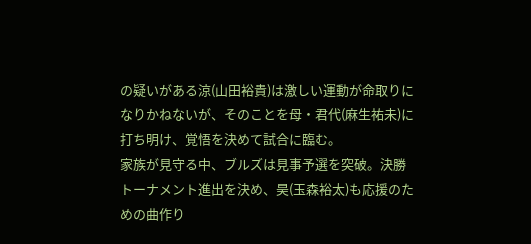の疑いがある涼(山田裕貴)は激しい運動が命取りになりかねないが、そのことを母・君代(麻生祐未)に打ち明け、覚悟を決めて試合に臨む。
家族が見守る中、ブルズは見事予選を突破。決勝トーナメント進出を決め、昊(玉森裕太)も応援のための曲作り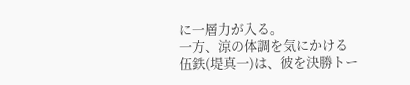に一層力が入る。
一方、涼の体調を気にかける伍鉄(堤真一)は、彼を決勝トー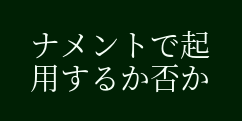ナメントで起用するか否か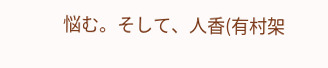悩む。そして、人香(有村架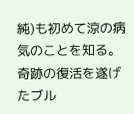純)も初めて涼の病気のことを知る。
奇跡の復活を遂げたブル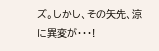ズ。しかし、その矢先、涼に異変が・・・!